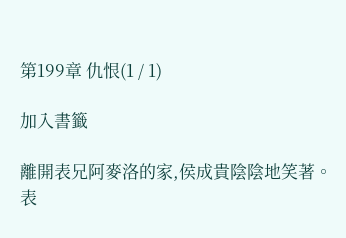第199章 仇恨(1 / 1)

加入書籤

離開表兄阿麥洛的家,侯成貴陰陰地笑著。表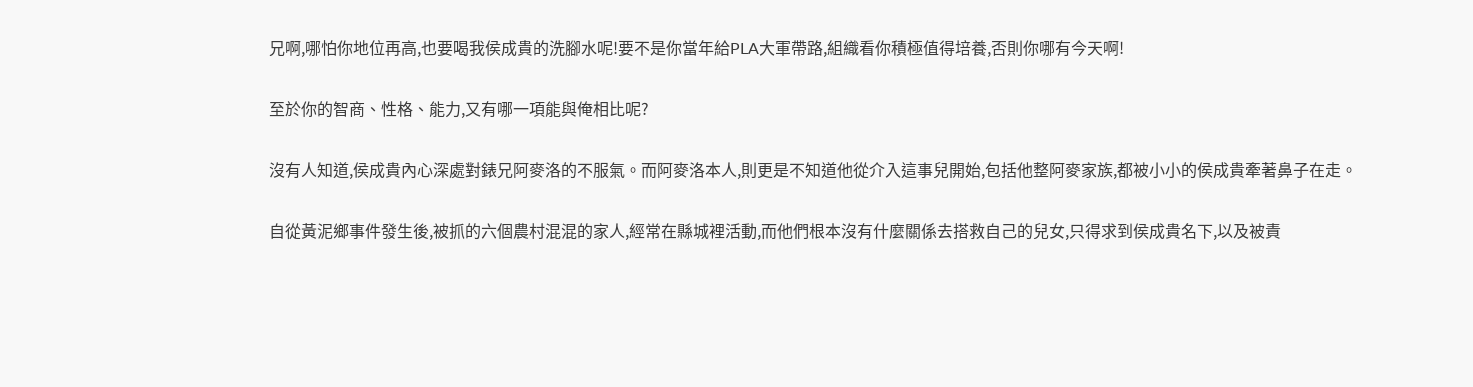兄啊,哪怕你地位再高,也要喝我侯成貴的洗腳水呢!要不是你當年給PLA大軍帶路,組織看你積極值得培養,否則你哪有今天啊!

至於你的智商、性格、能力,又有哪一項能與俺相比呢?

沒有人知道,侯成貴內心深處對錶兄阿麥洛的不服氣。而阿麥洛本人,則更是不知道他從介入這事兒開始,包括他整阿麥家族,都被小小的侯成貴牽著鼻子在走。

自從黃泥鄉事件發生後,被抓的六個農村混混的家人,經常在縣城裡活動,而他們根本沒有什麼關係去搭救自己的兒女,只得求到侯成貴名下,以及被責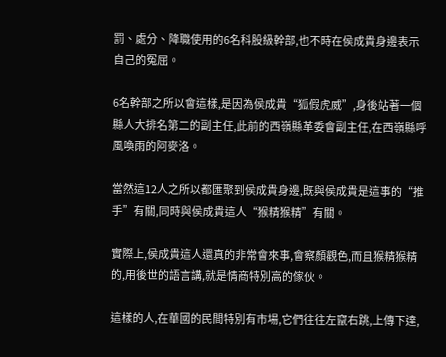罰、處分、降職使用的6名科股級幹部,也不時在侯成貴身邊表示自己的冤屈。

6名幹部之所以會這樣,是因為侯成貴“狐假虎威”,身後站著一個縣人大排名第二的副主任,此前的西嶺縣革委會副主任,在西嶺縣呼風喚雨的阿麥洛。

當然這12人之所以都匯聚到侯成貴身邊,既與侯成貴是這事的“推手”有關,同時與侯成貴這人“猴精猴精”有關。

實際上,侯成貴這人還真的非常會來事,會察顏觀色,而且猴精猴精的,用後世的語言講,就是情商特別高的傢伙。

這樣的人,在華國的民間特別有市場,它們往往左竄右跳,上傳下達,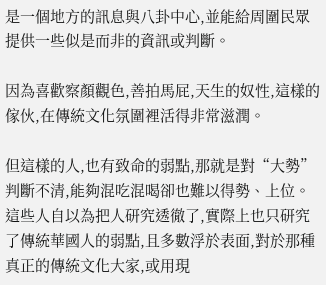是一個地方的訊息與八卦中心,並能給周圍民眾提供一些似是而非的資訊或判斷。

因為喜歡察顏觀色,善拍馬屁,天生的奴性,這樣的傢伙,在傳統文化氛圍裡活得非常滋潤。

但這樣的人,也有致命的弱點,那就是對“大勢”判斷不清,能夠混吃混喝卻也難以得勢、上位。這些人自以為把人研究透徹了,實際上也只研究了傳統華國人的弱點,且多數浮於表面,對於那種真正的傳統文化大家,或用現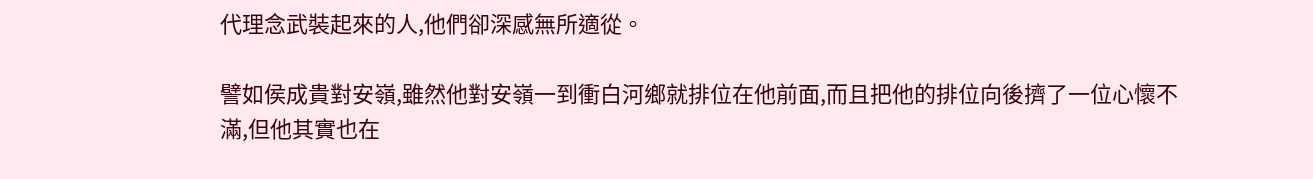代理念武裝起來的人,他們卻深感無所適從。

譬如侯成貴對安嶺,雖然他對安嶺一到衝白河鄉就排位在他前面,而且把他的排位向後擠了一位心懷不滿,但他其實也在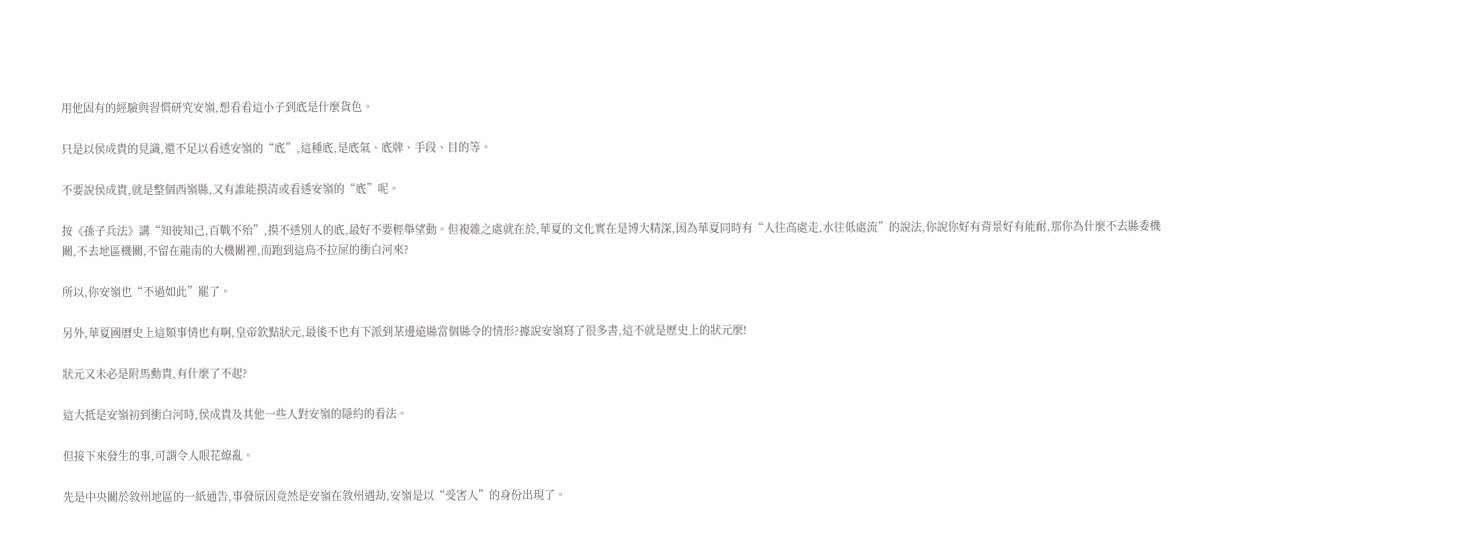用他固有的經驗與習慣研究安嶺,想看看這小子到底是什麼貨色。

只是以侯成貴的見識,還不足以看透安嶺的“底”,這種底,是底氣、底牌、手段、目的等。

不要說侯成貴,就是整個西嶺縣,又有誰能摸清或看透安嶺的“底”呢。

按《孫子兵法》講“知彼知己,百戰不殆”,摸不透別人的底,最好不要輕舉望動。但複雜之處就在於,華夏的文化實在是博大精深,因為華夏同時有“人往高處走,水往低處流”的說法,你說你好有背景好有能耐,那你為什麼不去縣委機關,不去地區機關,不留在龍南的大機關裡,而跑到這鳥不拉屎的衝白河來?

所以,你安嶺也“不過如此”罷了。

另外,華夏國曆史上這類事情也有啊,皇帝欽點狀元,最後不也有下派到某邊遠縣當個縣令的情形?據說安嶺寫了很多書,這不就是歷史上的狀元麼!

狀元又未必是附馬勳貴,有什麼了不起?

這大抵是安嶺初到衝白河時,侯成貴及其他一些人對安嶺的隱約的看法。

但接下來發生的事,可謂令人眼花繚亂。

先是中央關於敘州地區的一紙通告,事發原因竟然是安嶺在敘州遇劫,安嶺是以“受害人”的身份出現了。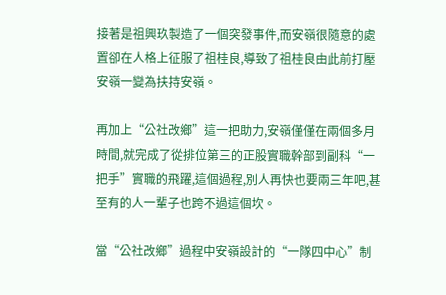接著是祖興玖製造了一個突發事件,而安嶺很隨意的處置卻在人格上征服了祖桂良,導致了祖桂良由此前打壓安嶺一變為扶持安嶺。

再加上“公社改鄉”這一把助力,安嶺僅僅在兩個多月時間,就完成了從排位第三的正股實職幹部到副科“一把手”實職的飛躍,這個過程,別人再快也要兩三年吧,甚至有的人一輩子也跨不過這個坎。

當“公社改鄉”過程中安嶺設計的“一隊四中心”制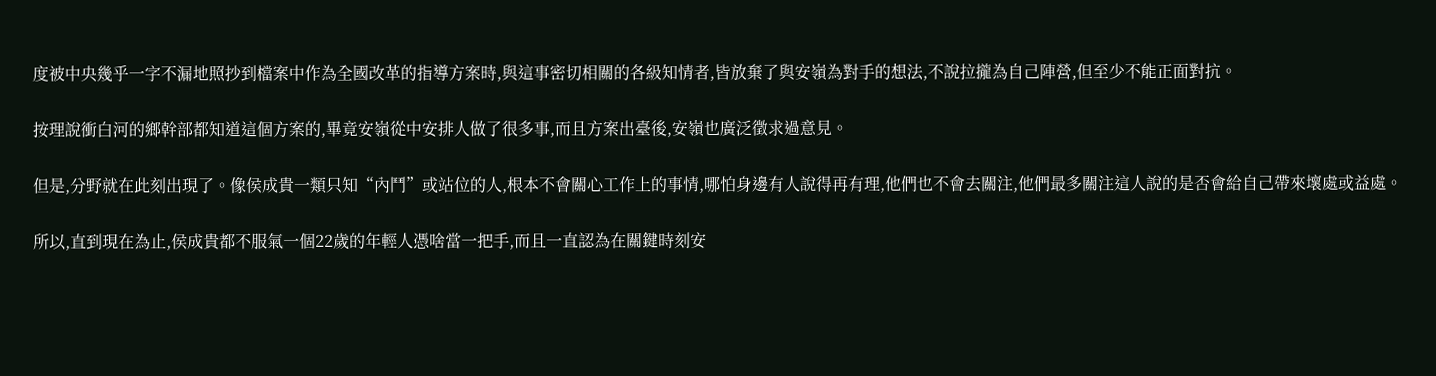度被中央幾乎一字不漏地照抄到檔案中作為全國改革的指導方案時,與這事密切相關的各級知情者,皆放棄了與安嶺為對手的想法,不說拉攏為自己陣營,但至少不能正面對抗。

按理說衝白河的鄉幹部都知道這個方案的,畢竟安嶺從中安排人做了很多事,而且方案出臺後,安嶺也廣泛徵求過意見。

但是,分野就在此刻出現了。像侯成貴一類只知“內鬥”或站位的人,根本不會關心工作上的事情,哪怕身邊有人說得再有理,他們也不會去關注,他們最多關注這人說的是否會給自己帶來壞處或益處。

所以,直到現在為止,侯成貴都不服氣一個22歲的年輕人憑啥當一把手,而且一直認為在關鍵時刻安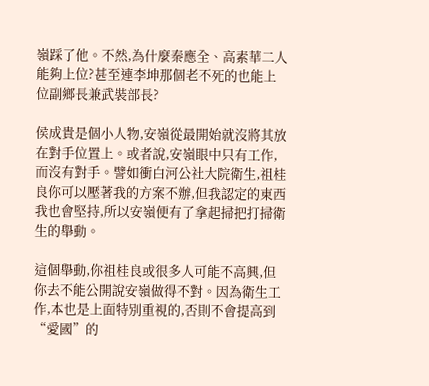嶺踩了他。不然,為什麼秦應全、高素華二人能夠上位?甚至連李坤那個老不死的也能上位副鄉長兼武裝部長?

侯成貴是個小人物,安嶺從最開始就沒將其放在對手位置上。或者說,安嶺眼中只有工作,而沒有對手。譬如衝白河公社大院衛生,祖桂良你可以壓著我的方案不辦,但我認定的東西我也會堅持,所以安嶺便有了拿起掃把打掃衛生的舉動。

這個舉動,你祖桂良或很多人可能不高興,但你去不能公開說安嶺做得不對。因為衛生工作,本也是上面特別重視的,否則不會提高到“愛國”的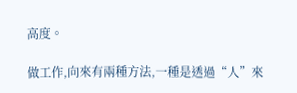高度。

做工作,向來有兩種方法,一種是透過“人”來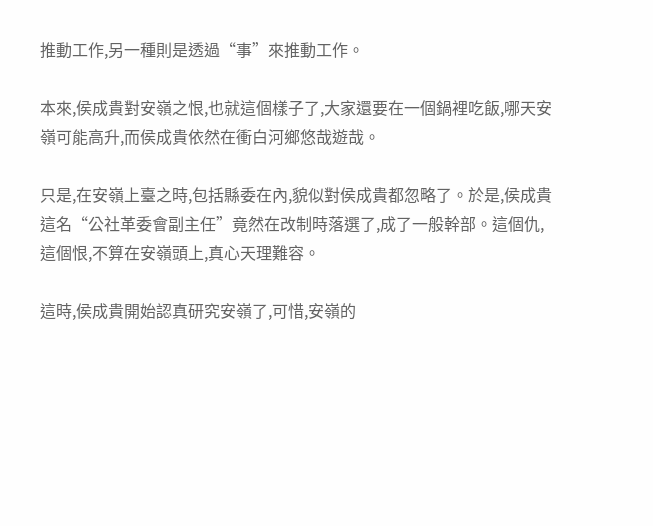推動工作,另一種則是透過“事”來推動工作。

本來,侯成貴對安嶺之恨,也就這個樣子了,大家還要在一個鍋裡吃飯,哪天安嶺可能高升,而侯成貴依然在衝白河鄉悠哉遊哉。

只是,在安嶺上臺之時,包括縣委在內,貌似對侯成貴都忽略了。於是,侯成貴這名“公社革委會副主任”竟然在改制時落選了,成了一般幹部。這個仇,這個恨,不算在安嶺頭上,真心天理難容。

這時,侯成貴開始認真研究安嶺了,可惜,安嶺的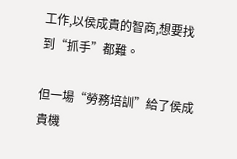工作,以侯成貴的智商,想要找到“抓手”都難。

但一場“勞務培訓”給了侯成貴機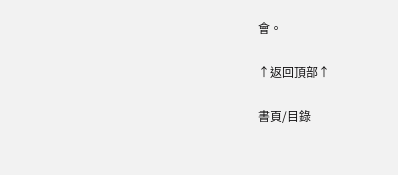會。

↑返回頂部↑

書頁/目錄